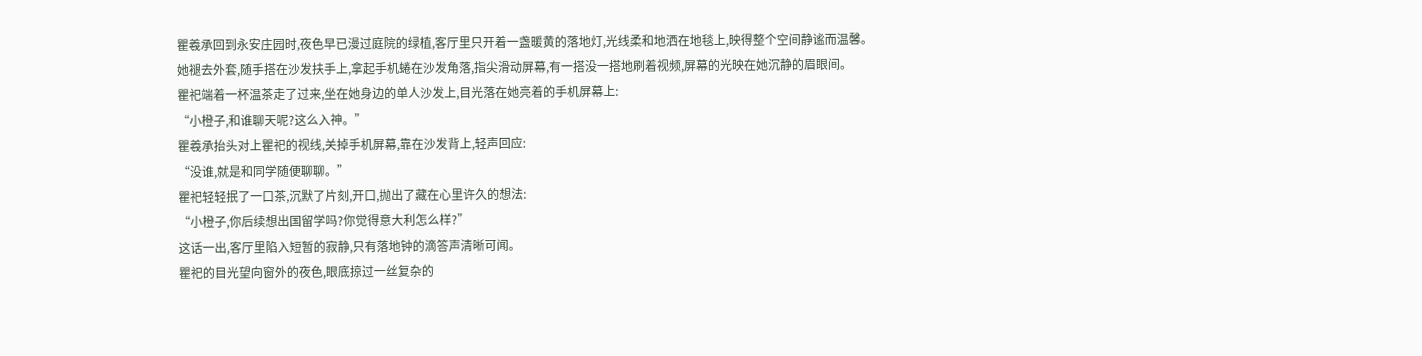瞿羲承回到永安庄园时,夜色早已漫过庭院的绿植,客厅里只开着一盏暖黄的落地灯,光线柔和地洒在地毯上,映得整个空间静谧而温馨。
她褪去外套,随手搭在沙发扶手上,拿起手机蜷在沙发角落,指尖滑动屏幕,有一搭没一搭地刷着视频,屏幕的光映在她沉静的眉眼间。
瞿祀端着一杯温茶走了过来,坐在她身边的单人沙发上,目光落在她亮着的手机屏幕上:
“小橙子,和谁聊天呢?这么入神。”
瞿羲承抬头对上瞿祀的视线,关掉手机屏幕,靠在沙发背上,轻声回应:
“没谁,就是和同学随便聊聊。”
瞿祀轻轻抿了一口茶,沉默了片刻,开口,抛出了藏在心里许久的想法:
“小橙子,你后续想出国留学吗?你觉得意大利怎么样?”
这话一出,客厅里陷入短暂的寂静,只有落地钟的滴答声清晰可闻。
瞿祀的目光望向窗外的夜色,眼底掠过一丝复杂的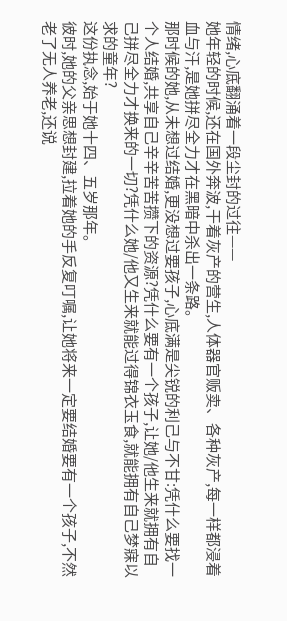情绪,心底翻涌着一段尘封的过往——
她年轻的时候,还在国外奔波,干着灰产的营生,人体器官贩卖、各种灰产,每一样都浸着血与汗,是她拼尽全力才在黑暗中杀出一条路。
那时候的她,从未想过结婚,更没想过要孩子,心底满是尖锐的利己与不甘:凭什么要找一个人结婚,共享自己辛辛苦苦攒下的资源?凭什么要有一个孩子,让她/他生来就拥有自己拼尽全力才换来的一切?凭什么她/他又生来就能过得锦衣玉食,就能拥有自己梦寐以求的童年?
这份执念,始于她十四、五岁那年。
彼时,她的父亲思想封建,拉着她的手反复叮嘱,让她将来一定要结婚要有一个孩子,不然老了无人养老,还说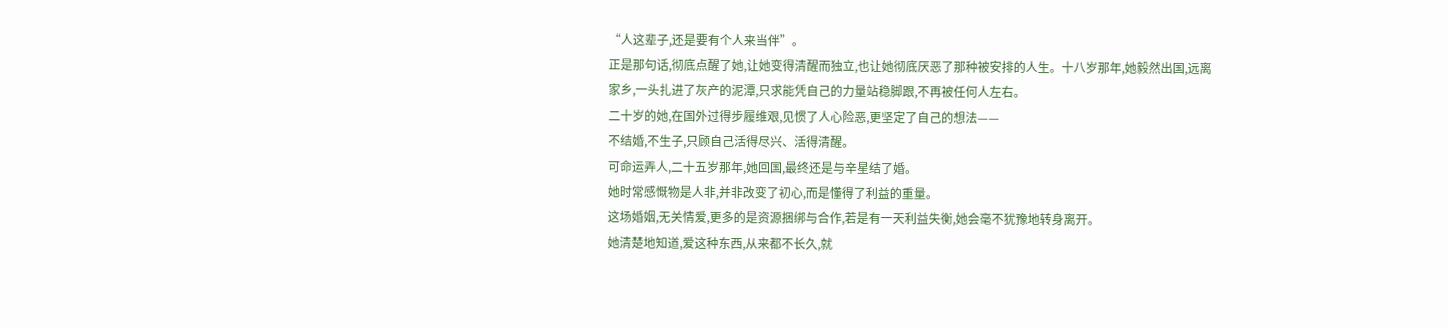“人这辈子,还是要有个人来当伴”。
正是那句话,彻底点醒了她,让她变得清醒而独立,也让她彻底厌恶了那种被安排的人生。十八岁那年,她毅然出国,远离家乡,一头扎进了灰产的泥潭,只求能凭自己的力量站稳脚跟,不再被任何人左右。
二十岁的她,在国外过得步履维艰,见惯了人心险恶,更坚定了自己的想法——
不结婚,不生子,只顾自己活得尽兴、活得清醒。
可命运弄人,二十五岁那年,她回国,最终还是与辛星结了婚。
她时常感慨物是人非,并非改变了初心,而是懂得了利益的重量。
这场婚姻,无关情爱,更多的是资源捆绑与合作,若是有一天利益失衡,她会毫不犹豫地转身离开。
她清楚地知道,爱这种东西,从来都不长久,就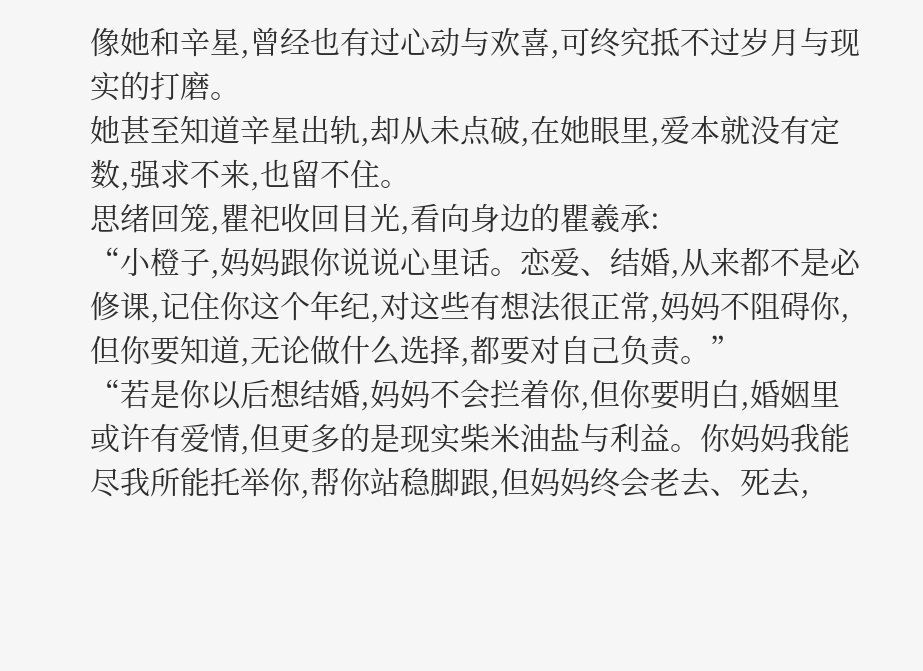像她和辛星,曾经也有过心动与欢喜,可终究抵不过岁月与现实的打磨。
她甚至知道辛星出轨,却从未点破,在她眼里,爱本就没有定数,强求不来,也留不住。
思绪回笼,瞿祀收回目光,看向身边的瞿羲承:
“小橙子,妈妈跟你说说心里话。恋爱、结婚,从来都不是必修课,记住你这个年纪,对这些有想法很正常,妈妈不阻碍你,但你要知道,无论做什么选择,都要对自己负责。”
“若是你以后想结婚,妈妈不会拦着你,但你要明白,婚姻里或许有爱情,但更多的是现实柴米油盐与利益。你妈妈我能尽我所能托举你,帮你站稳脚跟,但妈妈终会老去、死去,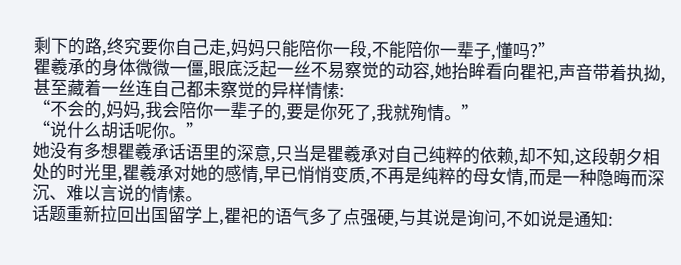剩下的路,终究要你自己走,妈妈只能陪你一段,不能陪你一辈子,懂吗?”
瞿羲承的身体微微一僵,眼底泛起一丝不易察觉的动容,她抬眸看向瞿祀,声音带着执拗,甚至藏着一丝连自己都未察觉的异样情愫:
“不会的,妈妈,我会陪你一辈子的,要是你死了,我就殉情。”
“说什么胡话呢你。”
她没有多想瞿羲承话语里的深意,只当是瞿羲承对自己纯粹的依赖,却不知,这段朝夕相处的时光里,瞿羲承对她的感情,早已悄悄变质,不再是纯粹的母女情,而是一种隐晦而深沉、难以言说的情愫。
话题重新拉回出国留学上,瞿祀的语气多了点强硬,与其说是询问,不如说是通知: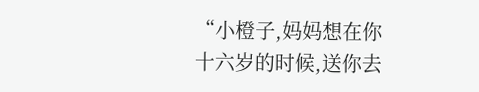“小橙子,妈妈想在你十六岁的时候,送你去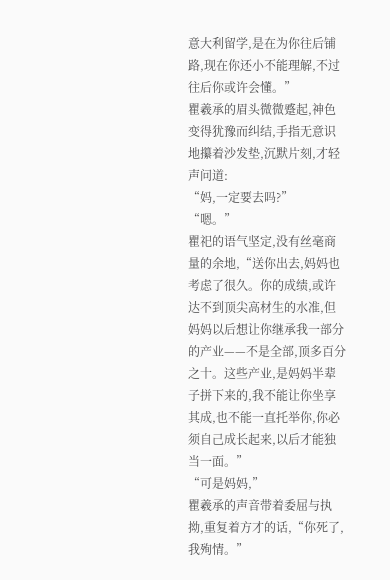意大利留学,是在为你往后铺路,现在你还小不能理解,不过往后你或许会懂。”
瞿羲承的眉头微微蹙起,神色变得犹豫而纠结,手指无意识地攥着沙发垫,沉默片刻,才轻声问道:
“妈,一定要去吗?”
“嗯。”
瞿祀的语气坚定,没有丝毫商量的余地,“送你出去,妈妈也考虑了很久。你的成绩,或许达不到顶尖高材生的水准,但妈妈以后想让你继承我一部分的产业——不是全部,顶多百分之十。这些产业,是妈妈半辈子拼下来的,我不能让你坐享其成,也不能一直托举你,你必须自己成长起来,以后才能独当一面。”
“可是妈妈,”
瞿羲承的声音带着委屈与执拗,重复着方才的话,“你死了,我殉情。”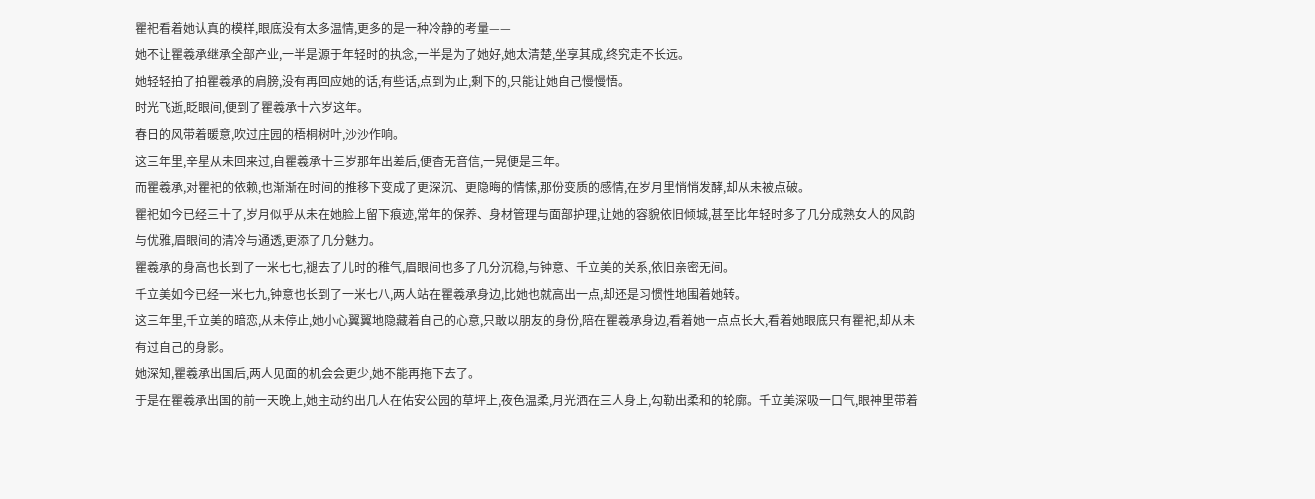瞿祀看着她认真的模样,眼底没有太多温情,更多的是一种冷静的考量——
她不让瞿羲承继承全部产业,一半是源于年轻时的执念,一半是为了她好,她太清楚,坐享其成,终究走不长远。
她轻轻拍了拍瞿羲承的肩膀,没有再回应她的话,有些话,点到为止,剩下的,只能让她自己慢慢悟。
时光飞逝,眨眼间,便到了瞿羲承十六岁这年。
春日的风带着暖意,吹过庄园的梧桐树叶,沙沙作响。
这三年里,辛星从未回来过,自瞿羲承十三岁那年出差后,便杳无音信,一晃便是三年。
而瞿羲承,对瞿祀的依赖,也渐渐在时间的推移下变成了更深沉、更隐晦的情愫,那份变质的感情,在岁月里悄悄发酵,却从未被点破。
瞿祀如今已经三十了,岁月似乎从未在她脸上留下痕迹,常年的保养、身材管理与面部护理,让她的容貌依旧倾城,甚至比年轻时多了几分成熟女人的风韵与优雅,眉眼间的清冷与通透,更添了几分魅力。
瞿羲承的身高也长到了一米七七,褪去了儿时的稚气,眉眼间也多了几分沉稳,与钟意、千立美的关系,依旧亲密无间。
千立美如今已经一米七九,钟意也长到了一米七八,两人站在瞿羲承身边,比她也就高出一点,却还是习惯性地围着她转。
这三年里,千立美的暗恋,从未停止,她小心翼翼地隐藏着自己的心意,只敢以朋友的身份,陪在瞿羲承身边,看着她一点点长大,看着她眼底只有瞿祀,却从未有过自己的身影。
她深知,瞿羲承出国后,两人见面的机会会更少,她不能再拖下去了。
于是在瞿羲承出国的前一天晚上,她主动约出几人在佑安公园的草坪上,夜色温柔,月光洒在三人身上,勾勒出柔和的轮廓。千立美深吸一口气,眼神里带着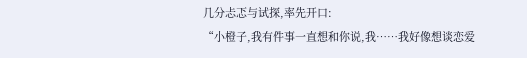几分忐忑与试探,率先开口:
“小橙子,我有件事一直想和你说,我……我好像想谈恋爱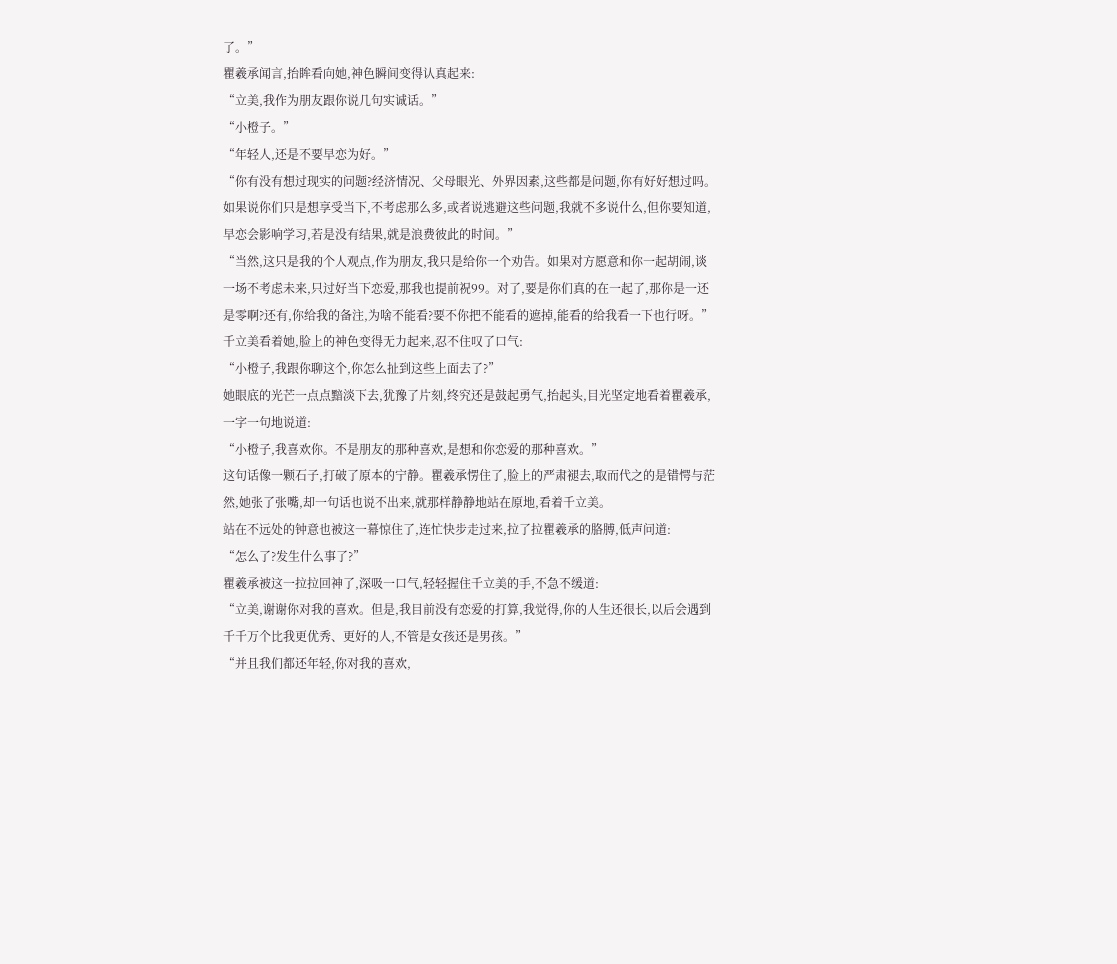了。”
瞿羲承闻言,抬眸看向她,神色瞬间变得认真起来:
“立美,我作为朋友跟你说几句实诚话。”
“小橙子。”
“年轻人,还是不要早恋为好。”
“你有没有想过现实的问题?经济情况、父母眼光、外界因素,这些都是问题,你有好好想过吗。如果说你们只是想享受当下,不考虑那么多,或者说逃避这些问题,我就不多说什么,但你要知道,早恋会影响学习,若是没有结果,就是浪费彼此的时间。”
“当然,这只是我的个人观点,作为朋友,我只是给你一个劝告。如果对方愿意和你一起胡闹,谈一场不考虑未来,只过好当下恋爱,那我也提前祝99。对了,要是你们真的在一起了,那你是一还是零啊?还有,你给我的备注,为啥不能看?要不你把不能看的遮掉,能看的给我看一下也行呀。”
千立美看着她,脸上的神色变得无力起来,忍不住叹了口气:
“小橙子,我跟你聊这个,你怎么扯到这些上面去了?”
她眼底的光芒一点点黯淡下去,犹豫了片刻,终究还是鼓起勇气,抬起头,目光坚定地看着瞿羲承,一字一句地说道:
“小橙子,我喜欢你。不是朋友的那种喜欢,是想和你恋爱的那种喜欢。”
这句话像一颗石子,打破了原本的宁静。瞿羲承愣住了,脸上的严肃褪去,取而代之的是错愕与茫然,她张了张嘴,却一句话也说不出来,就那样静静地站在原地,看着千立美。
站在不远处的钟意也被这一幕惊住了,连忙快步走过来,拉了拉瞿羲承的胳膊,低声问道:
“怎么了?发生什么事了?”
瞿羲承被这一拉拉回神了,深吸一口气,轻轻握住千立美的手,不急不缓道:
“立美,谢谢你对我的喜欢。但是,我目前没有恋爱的打算,我觉得,你的人生还很长,以后会遇到千千万个比我更优秀、更好的人,不管是女孩还是男孩。”
“并且我们都还年轻,你对我的喜欢,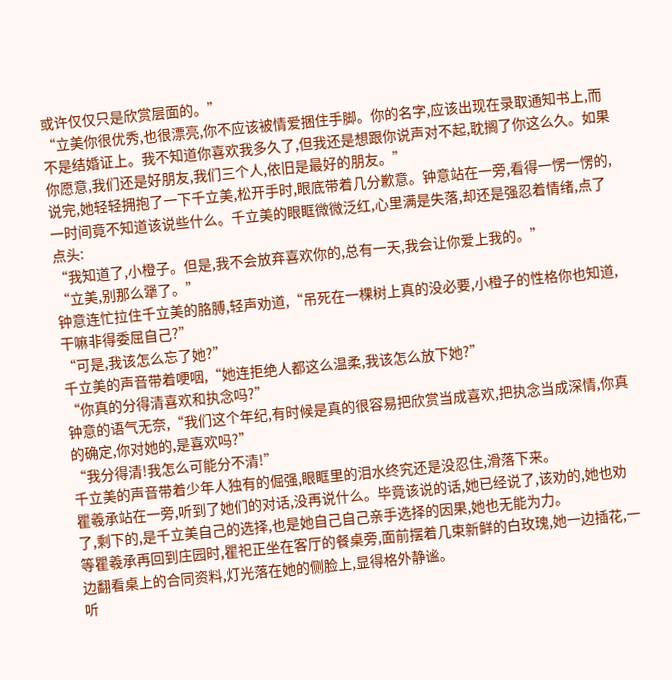或许仅仅只是欣赏层面的。”
“立美你很优秀,也很漂亮,你不应该被情爱捆住手脚。你的名字,应该出现在录取通知书上,而不是结婚证上。我不知道你喜欢我多久了,但我还是想跟你说声对不起,耽搁了你这么久。如果你愿意,我们还是好朋友,我们三个人,依旧是最好的朋友。”
说完,她轻轻拥抱了一下千立美,松开手时,眼底带着几分歉意。钟意站在一旁,看得一愣一愣的,一时间竟不知道该说些什么。千立美的眼眶微微泛红,心里满是失落,却还是强忍着情绪,点了点头:
“我知道了,小橙子。但是,我不会放弃喜欢你的,总有一天,我会让你爱上我的。”
“立美,别那么犟了。”
钟意连忙拉住千立美的胳膊,轻声劝道,“吊死在一棵树上真的没必要,小橙子的性格你也知道,干嘛非得委屈自己?”
“可是,我该怎么忘了她?”
千立美的声音带着哽咽,“她连拒绝人都这么温柔,我该怎么放下她?”
“你真的分得清喜欢和执念吗?”
钟意的语气无奈,“我们这个年纪,有时候是真的很容易把欣赏当成喜欢,把执念当成深情,你真的确定,你对她的,是喜欢吗?”
“我分得清!我怎么可能分不清!”
千立美的声音带着少年人独有的倔强,眼眶里的泪水终究还是没忍住,滑落下来。
瞿羲承站在一旁,听到了她们的对话,没再说什么。毕竟该说的话,她已经说了,该劝的,她也劝了,剩下的,是千立美自己的选择,也是她自己自己亲手选择的因果,她也无能为力。
等瞿羲承再回到庄园时,瞿祀正坐在客厅的餐桌旁,面前摆着几束新鲜的白玫瑰,她一边插花,一边翻看桌上的合同资料,灯光落在她的侧脸上,显得格外静谧。
听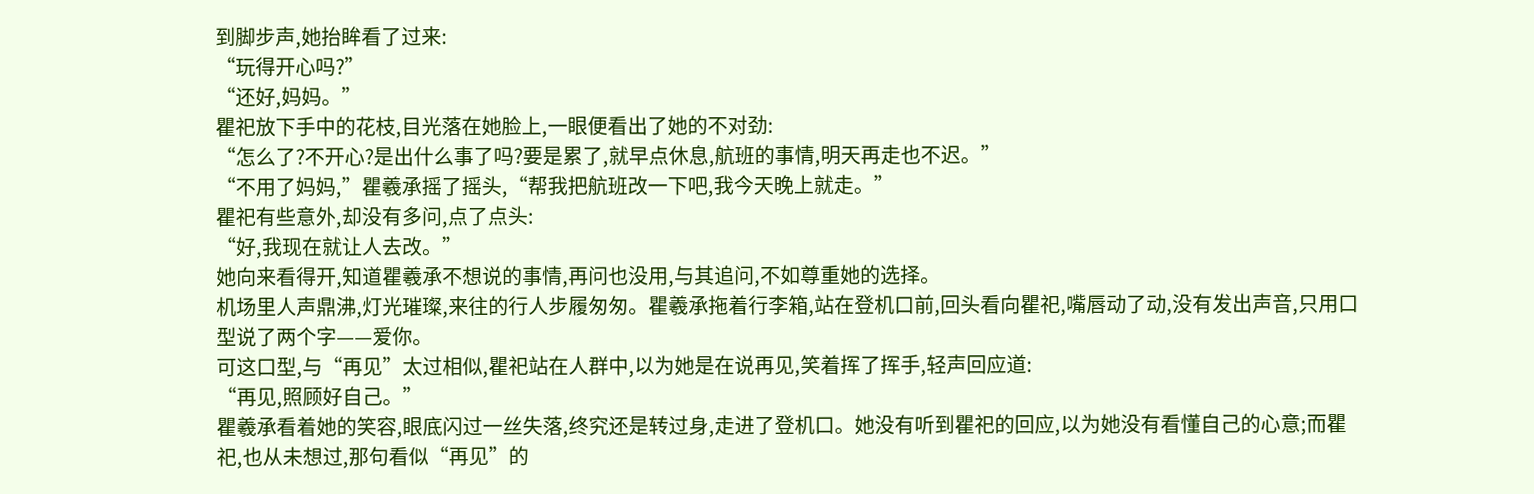到脚步声,她抬眸看了过来:
“玩得开心吗?”
“还好,妈妈。”
瞿祀放下手中的花枝,目光落在她脸上,一眼便看出了她的不对劲:
“怎么了?不开心?是出什么事了吗?要是累了,就早点休息,航班的事情,明天再走也不迟。”
“不用了妈妈,”瞿羲承摇了摇头,“帮我把航班改一下吧,我今天晚上就走。”
瞿祀有些意外,却没有多问,点了点头:
“好,我现在就让人去改。”
她向来看得开,知道瞿羲承不想说的事情,再问也没用,与其追问,不如尊重她的选择。
机场里人声鼎沸,灯光璀璨,来往的行人步履匆匆。瞿羲承拖着行李箱,站在登机口前,回头看向瞿祀,嘴唇动了动,没有发出声音,只用口型说了两个字——爱你。
可这口型,与“再见”太过相似,瞿祀站在人群中,以为她是在说再见,笑着挥了挥手,轻声回应道:
“再见,照顾好自己。”
瞿羲承看着她的笑容,眼底闪过一丝失落,终究还是转过身,走进了登机口。她没有听到瞿祀的回应,以为她没有看懂自己的心意;而瞿祀,也从未想过,那句看似“再见”的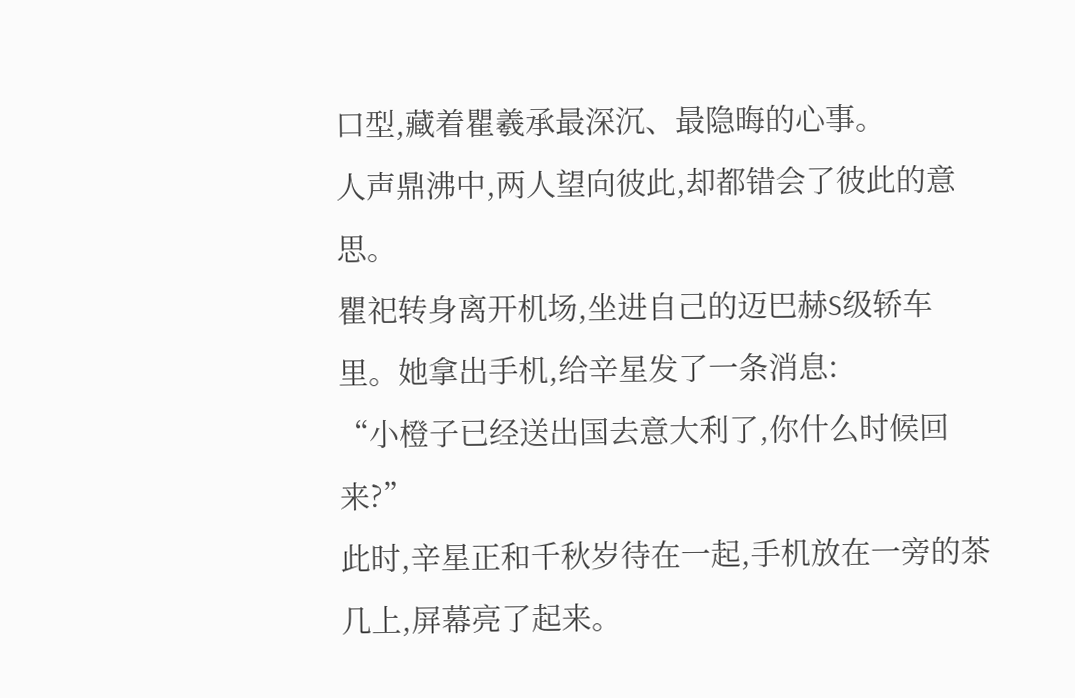口型,藏着瞿羲承最深沉、最隐晦的心事。
人声鼎沸中,两人望向彼此,却都错会了彼此的意思。
瞿祀转身离开机场,坐进自己的迈巴赫S级轿车里。她拿出手机,给辛星发了一条消息:
“小橙子已经送出国去意大利了,你什么时候回来?”
此时,辛星正和千秋岁待在一起,手机放在一旁的茶几上,屏幕亮了起来。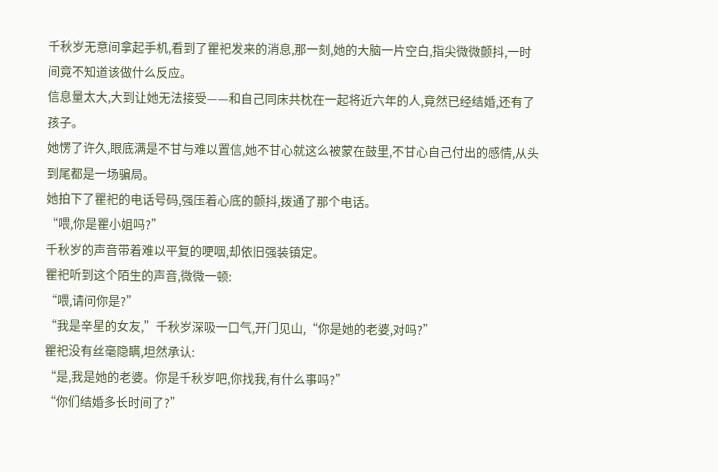千秋岁无意间拿起手机,看到了瞿祀发来的消息,那一刻,她的大脑一片空白,指尖微微颤抖,一时间竟不知道该做什么反应。
信息量太大,大到让她无法接受——和自己同床共枕在一起将近六年的人,竟然已经结婚,还有了孩子。
她愣了许久,眼底满是不甘与难以置信,她不甘心就这么被蒙在鼓里,不甘心自己付出的感情,从头到尾都是一场骗局。
她拍下了瞿祀的电话号码,强压着心底的颤抖,拨通了那个电话。
“喂,你是瞿小姐吗?”
千秋岁的声音带着难以平复的哽咽,却依旧强装镇定。
瞿祀听到这个陌生的声音,微微一顿:
“喂,请问你是?”
“我是辛星的女友,”千秋岁深吸一口气,开门见山,“你是她的老婆,对吗?”
瞿祀没有丝毫隐瞒,坦然承认:
“是,我是她的老婆。你是千秋岁吧,你找我,有什么事吗?”
“你们结婚多长时间了?”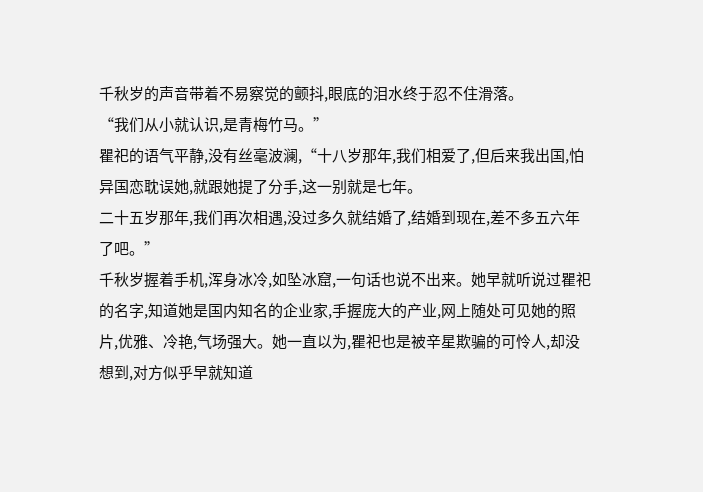千秋岁的声音带着不易察觉的颤抖,眼底的泪水终于忍不住滑落。
“我们从小就认识,是青梅竹马。”
瞿祀的语气平静,没有丝毫波澜,“十八岁那年,我们相爱了,但后来我出国,怕异国恋耽误她,就跟她提了分手,这一别就是七年。
二十五岁那年,我们再次相遇,没过多久就结婚了,结婚到现在,差不多五六年了吧。”
千秋岁握着手机,浑身冰冷,如坠冰窟,一句话也说不出来。她早就听说过瞿祀的名字,知道她是国内知名的企业家,手握庞大的产业,网上随处可见她的照片,优雅、冷艳,气场强大。她一直以为,瞿祀也是被辛星欺骗的可怜人,却没想到,对方似乎早就知道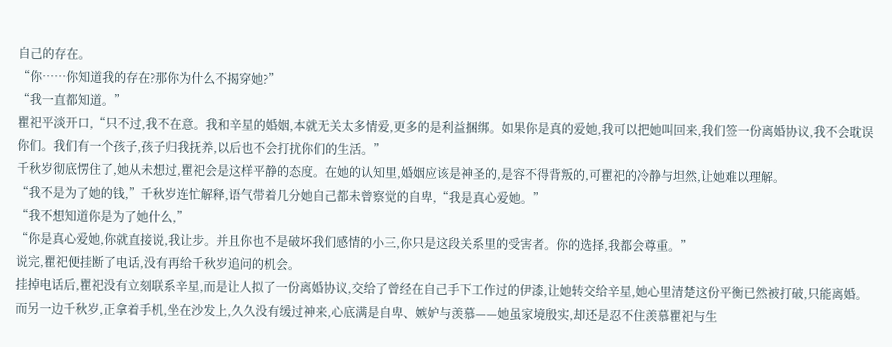自己的存在。
“你……你知道我的存在?那你为什么不揭穿她?”
“我一直都知道。”
瞿祀平淡开口,“只不过,我不在意。我和辛星的婚姻,本就无关太多情爱,更多的是利益捆绑。如果你是真的爱她,我可以把她叫回来,我们签一份离婚协议,我不会耽误你们。我们有一个孩子,孩子归我抚养,以后也不会打扰你们的生活。”
千秋岁彻底愣住了,她从未想过,瞿祀会是这样平静的态度。在她的认知里,婚姻应该是神圣的,是容不得背叛的,可瞿祀的冷静与坦然,让她难以理解。
“我不是为了她的钱,”千秋岁连忙解释,语气带着几分她自己都未曾察觉的自卑,“我是真心爱她。”
“我不想知道你是为了她什么,”
“你是真心爱她,你就直接说,我让步。并且你也不是破坏我们感情的小三,你只是这段关系里的受害者。你的选择,我都会尊重。”
说完,瞿祀便挂断了电话,没有再给千秋岁追问的机会。
挂掉电话后,瞿祀没有立刻联系辛星,而是让人拟了一份离婚协议,交给了曾经在自己手下工作过的伊漆,让她转交给辛星,她心里清楚这份平衡已然被打破,只能离婚。
而另一边千秋岁,正拿着手机,坐在沙发上,久久没有缓过神来,心底满是自卑、嫉妒与羡慕——她虽家境殷实,却还是忍不住羡慕瞿祀与生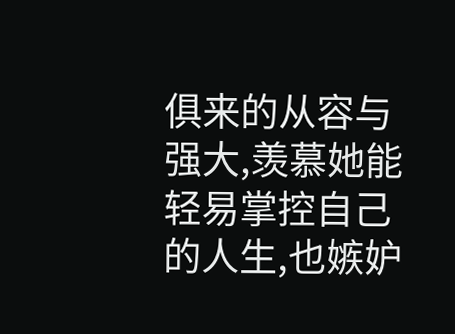俱来的从容与强大,羡慕她能轻易掌控自己的人生,也嫉妒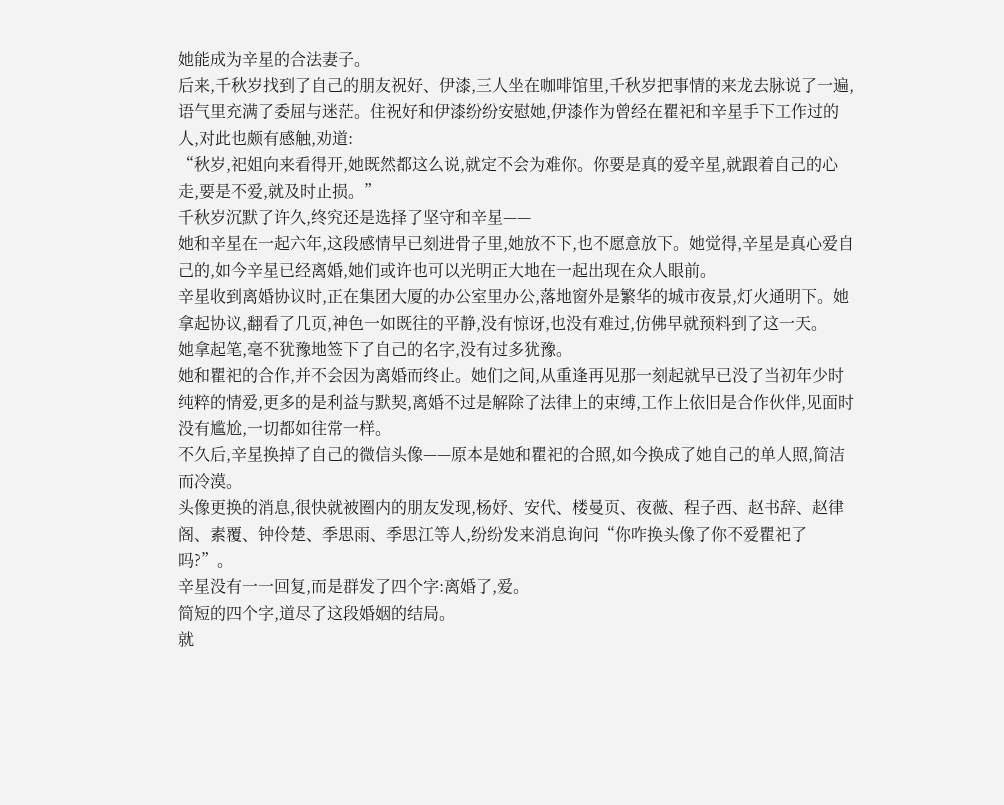她能成为辛星的合法妻子。
后来,千秋岁找到了自己的朋友祝好、伊漆,三人坐在咖啡馆里,千秋岁把事情的来龙去脉说了一遍,语气里充满了委屈与迷茫。住祝好和伊漆纷纷安慰她,伊漆作为曾经在瞿祀和辛星手下工作过的人,对此也颇有感触,劝道:
“秋岁,祀姐向来看得开,她既然都这么说,就定不会为难你。你要是真的爱辛星,就跟着自己的心走,要是不爱,就及时止损。”
千秋岁沉默了许久,终究还是选择了坚守和辛星——
她和辛星在一起六年,这段感情早已刻进骨子里,她放不下,也不愿意放下。她觉得,辛星是真心爱自己的,如今辛星已经离婚,她们或许也可以光明正大地在一起出现在众人眼前。
辛星收到离婚协议时,正在集团大厦的办公室里办公,落地窗外是繁华的城市夜景,灯火通明下。她拿起协议,翻看了几页,神色一如既往的平静,没有惊讶,也没有难过,仿佛早就预料到了这一天。
她拿起笔,毫不犹豫地签下了自己的名字,没有过多犹豫。
她和瞿祀的合作,并不会因为离婚而终止。她们之间,从重逢再见那一刻起就早已没了当初年少时纯粹的情爱,更多的是利益与默契,离婚不过是解除了法律上的束缚,工作上依旧是合作伙伴,见面时没有尴尬,一切都如往常一样。
不久后,辛星换掉了自己的微信头像——原本是她和瞿祀的合照,如今换成了她自己的单人照,简洁而冷漠。
头像更换的消息,很快就被圈内的朋友发现,杨妤、安代、楼曼页、夜薇、程子西、赵书辞、赵律阁、素覆、钟伶楚、季思雨、季思江等人,纷纷发来消息询问“你咋换头像了你不爱瞿祀了吗?”。
辛星没有一一回复,而是群发了四个字:离婚了,爱。
简短的四个字,道尽了这段婚姻的结局。
就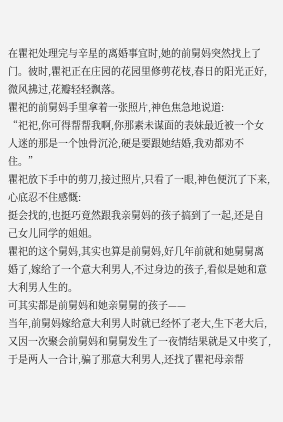在瞿祀处理完与辛星的离婚事宜时,她的前舅妈突然找上了门。彼时,瞿祀正在庄园的花园里修剪花枝,春日的阳光正好,微风拂过,花瓣轻轻飘落。
瞿祀的前舅妈手里拿着一张照片,神色焦急地说道:
“祀祀,你可得帮帮我啊,你那素未谋面的表妹最近被一个女人迷的那是一个蚀骨沉沦,硬是要跟她结婚,我劝都劝不住。”
瞿祀放下手中的剪刀,接过照片,只看了一眼,神色便沉了下来,心底忍不住感慨:
挺会找的,也挺巧竟然跟我亲舅妈的孩子搞到了一起,还是自己女儿同学的姐姐。
瞿祀的这个舅妈,其实也算是前舅妈,好几年前就和她舅舅离婚了,嫁给了一个意大利男人,不过身边的孩子,看似是她和意大利男人生的。
可其实都是前舅妈和她亲舅舅的孩子——
当年,前舅妈嫁给意大利男人时就已经怀了老大,生下老大后,又因一次聚会前舅妈和舅舅发生了一夜情结果就是又中奖了,于是两人一合计,骗了那意大利男人,还找了瞿祀母亲帮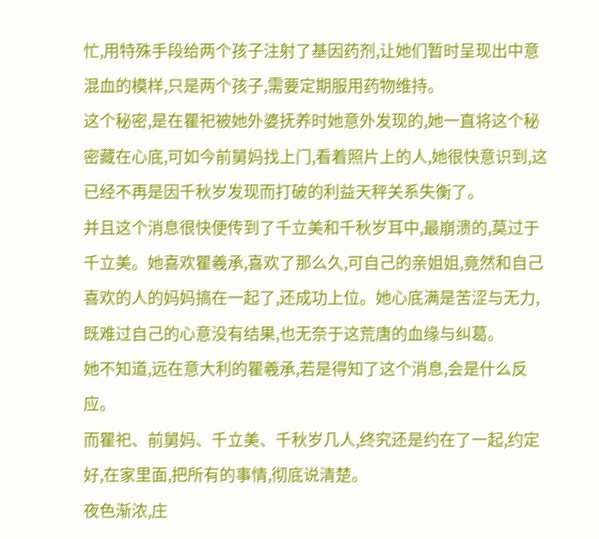忙,用特殊手段给两个孩子注射了基因药剂,让她们暂时呈现出中意混血的模样,只是两个孩子,需要定期服用药物维持。
这个秘密,是在瞿祀被她外婆抚养时她意外发现的,她一直将这个秘密藏在心底,可如今前舅妈找上门,看着照片上的人,她很快意识到,这已经不再是因千秋岁发现而打破的利益天秤关系失衡了。
并且这个消息很快便传到了千立美和千秋岁耳中,最崩溃的,莫过于千立美。她喜欢瞿羲承,喜欢了那么久,可自己的亲姐姐,竟然和自己喜欢的人的妈妈搞在一起了,还成功上位。她心底满是苦涩与无力,既难过自己的心意没有结果,也无奈于这荒唐的血缘与纠葛。
她不知道,远在意大利的瞿羲承,若是得知了这个消息,会是什么反应。
而瞿祀、前舅妈、千立美、千秋岁几人,终究还是约在了一起,约定好,在家里面,把所有的事情,彻底说清楚。
夜色渐浓,庄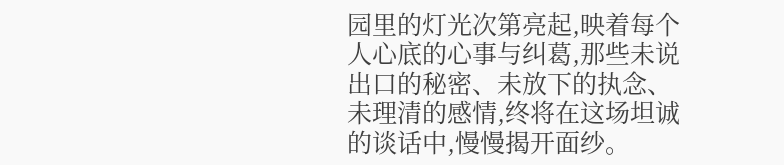园里的灯光次第亮起,映着每个人心底的心事与纠葛,那些未说出口的秘密、未放下的执念、未理清的感情,终将在这场坦诚的谈话中,慢慢揭开面纱。